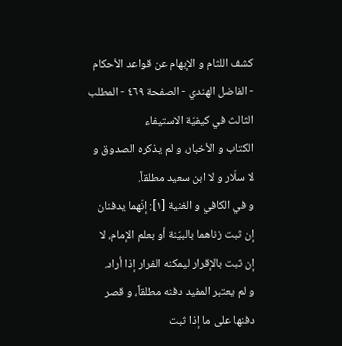كشف اللثام و الإبهام عن قواعد الأحكام - الفاضل الهندي - الصفحة ٤٦٩ - المطلب الثالث في كيفيّة الاستيفاء
الكتاب و الأخبار، و لم يذكره الصدوق و لا سلّار و لا ابن سعيد مطلقاً.
و في الكافي و الغنية [١]: إنّهما يدفنان إن ثبت زناهما بالبيّنة أو بعلم الإمام، لا إن ثبت بالإقرار ليمكنه الفرار إذا أراد.
و لم يعتبر المفيد دفنه مطلقاً، و قصر دفنها على ما إذا ثبت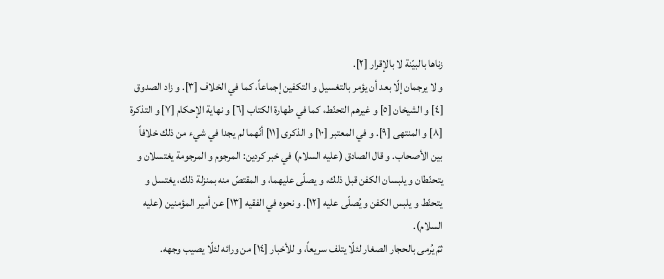زناها بالبيّنة لا بالإقرار [٢].
و لا يرجمان إلّا بعد أن يؤمر بالتغسيل و التكفين إجماعاً، كما في الخلاف [٣]. و زاد الصدوق [٤] و الشيخان [٥] و غيرهم التحنّط، كما في طهارة الكتاب [٦] و نهاية الإحكام [٧] و التذكرة [٨] و المنتهى [٩]. و في المعتبر [١٠] و الذكرى [١١] أنّهما لم يجدا في شيء من ذلك خلافاً بين الأصحاب. و قال الصادق (عليه السلام) في خبر كردين: المرجوم و المرجومة يغتسلان و يتحنّطان و يلبسان الكفن قبل ذلك، و يصلّى عليهما، و المقتصّ منه بمنزلة ذلك، يغتسل و يتحنّط و يلبس الكفن و يُصلّى عليه [١٢]. و نحوه في الفقيه [١٣] عن أمير المؤمنين (عليه السلام).
ثمّ يُرمى بالحجار الصغار لئلّا يتلف سريعاً، و للأخبار [١٤] من ورائه لئلّا يصيب وجهه.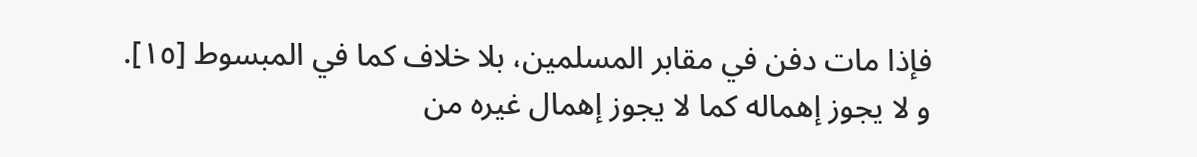فإذا مات دفن في مقابر المسلمين، بلا خلاف كما في المبسوط [١٥].
و لا يجوز إهماله كما لا يجوز إهمال غيره من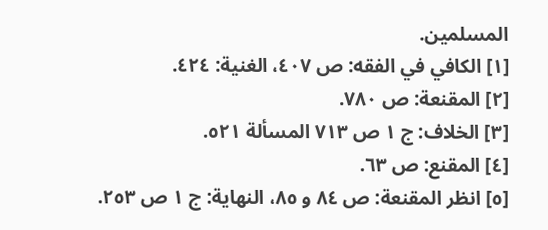المسلمين.
[١] الكافي في الفقه: ص ٤٠٧، الغنية: ٤٢٤.
[٢] المقنعة: ص ٧٨٠.
[٣] الخلاف: ج ١ ص ٧١٣ المسألة ٥٢١.
[٤] المقنع: ص ٦٣.
[٥] انظر المقنعة: ص ٨٤ و ٨٥، النهاية: ج ١ ص ٢٥٣.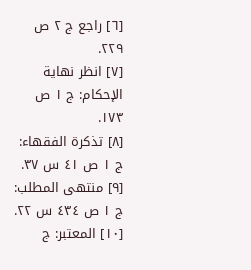[٦] راجع ج ٢ ص ٢٢٩.
[٧] انظر نهاية الإحكام: ج ١ ص ١٧٣.
[٨] تذكرة الفقهاء: ج ١ ص ٤١ س ٣٧.
[٩] منتهى المطلب: ج ١ ص ٤٣٤ س ٢٢.
[١٠] المعتبر: ج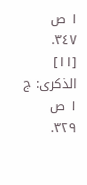١ ص ٣٤٧.
[١١] الذكرى: ج ١ ص ٣٢٩.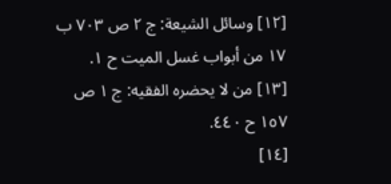[١٢] وسائل الشيعة: ج ٢ ص ٧٠٣ ب ١٧ من أبواب غسل الميت ح ١.
[١٣] من لا يحضره الفقيه: ج ١ ص ١٥٧ ح ٤٤٠.
[١٤]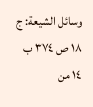وسائل الشيعة: ج ١٨ ص ٣٧٤ ب ١٤ من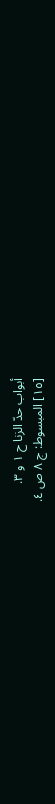أبواب حدّ الزنا ح ١ و ٣.
[١٥] المبسوط: ج ٨ ص ٤.